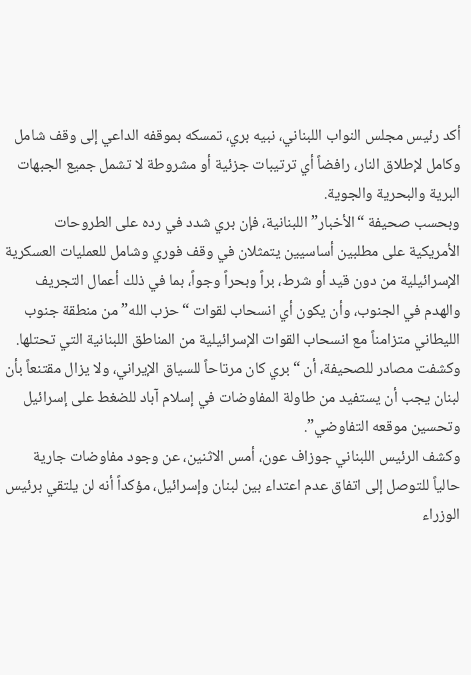أكد رئيس مجلس النواب اللبناني، نبيه بري، تمسكه بموقفه الداعي إلى وقف شامل وكامل لإطلاق النار، رافضاً أي ترتيبات جزئية أو مشروطة لا تشمل جميع الجبهات البرية والبحرية والجوية.
وبحسب صحيفة “الأخبار” اللبنانية، فإن بري شدد في رده على الطروحات الأمريكية على مطلبين أساسيين يتمثلان في وقف فوري وشامل للعمليات العسكرية الإسرائيلية من دون قيد أو شرط، براً وبحراً وجواً، بما في ذلك أعمال التجريف والهدم في الجنوب، وأن يكون أي انسحاب لقوات “حزب الله” من منطقة جنوب الليطاني متزامناً مع انسحاب القوات الإسرائيلية من المناطق اللبنانية التي تحتلها.
وكشفت مصادر للصحيفة، أن “بري كان مرتاحاً للسياق الإيراني، ولا يزال مقتنعاً بأن لبنان يجب أن يستفيد من طاولة المفاوضات في إسلام آباد للضغط على إسرائيل وتحسين موقعه التفاوضي”.
وكشف الرئيس اللبناني جوزاف عون، أمس الاثنين، عن وجود مفاوضات جارية حالياً للتوصل إلى اتفاق عدم اعتداء بين لبنان وإسرائيل، مؤكداً أنه لن يلتقي برئيس الوزراء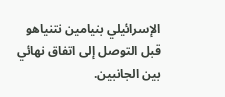الإسرائيلي بنيامين نتنياهو قبل التوصل إلى اتفاق نهائي بين الجانبين.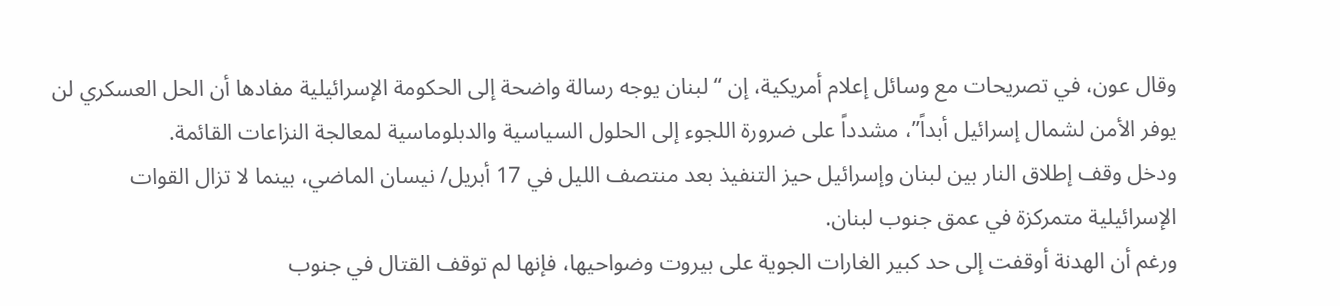وقال عون، في تصريحات مع وسائل إعلام أمريكية، إن “لبنان يوجه رسالة واضحة إلى الحكومة الإسرائيلية مفادها أن الحل العسكري لن يوفر الأمن لشمال إسرائيل أبداً”، مشدداً على ضرورة اللجوء إلى الحلول السياسية والدبلوماسية لمعالجة النزاعات القائمة.
ودخل وقف إطلاق النار بين لبنان وإسرائيل حيز التنفيذ بعد منتصف الليل في 17 أبريل/ نيسان الماضي، بينما لا تزال القوات الإسرائيلية متمركزة في عمق جنوب لبنان.
ورغم أن الهدنة أوقفت إلى حد كبير الغارات الجوية على بيروت وضواحيها، فإنها لم توقف القتال في جنوب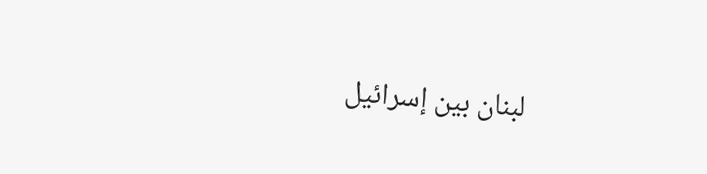لبنان بين إسرائيل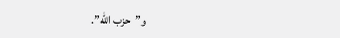و”حزب الله”.